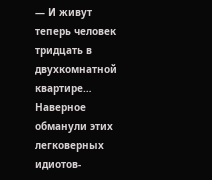— И живут теперь человек тридцать в двухкомнатной квартире… Наверное обманули этих легковерных идиотов-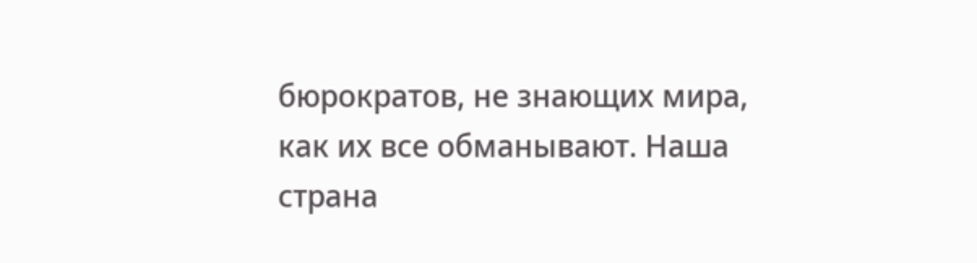бюрократов, не знающих мира, как их все обманывают. Наша страна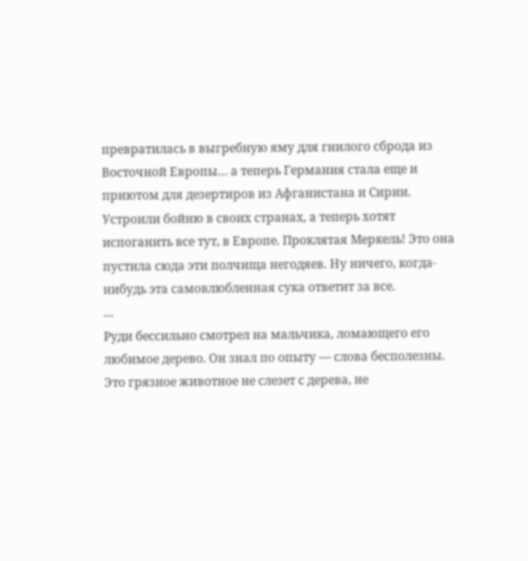превратилась в выгребную яму для гнилого сброда из Восточной Европы… а теперь Германия стала еще и приютом для дезертиров из Афганистана и Сирии. Устроили бойню в своих странах, а теперь хотят испоганить все тут, в Европе. Проклятая Меркель! Это она пустила сюда эти полчища негодяев. Ну ничего, когда-нибудь эта самовлюбленная сука ответит за все.
…
Руди бессильно смотрел на мальчика, ломающего его любимое дерево. Он знал по опыту — слова бесполезны. Это грязное животное не слезет с дерева, не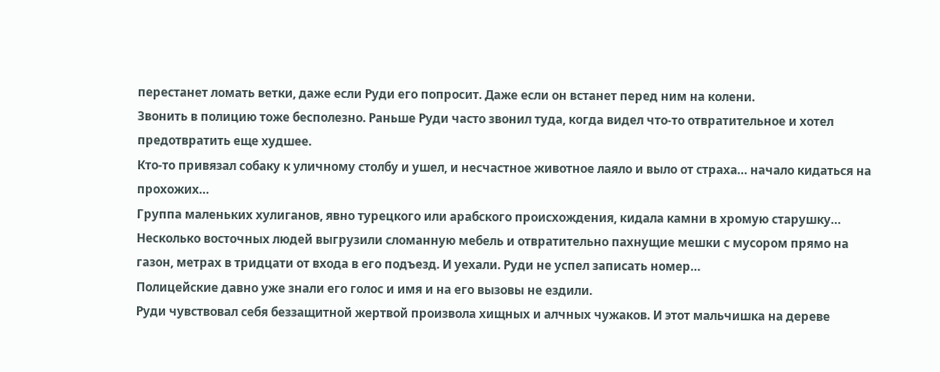перестанет ломать ветки, даже если Руди его попросит. Даже если он встанет перед ним на колени.
Звонить в полицию тоже бесполезно. Раньше Руди часто звонил туда, когда видел что-то отвратительное и хотел предотвратить еще худшее.
Кто-то привязал собаку к уличному столбу и ушел, и несчастное животное лаяло и выло от страха… начало кидаться на прохожих…
Группа маленьких хулиганов, явно турецкого или арабского происхождения, кидала камни в хромую старушку…
Несколько восточных людей выгрузили сломанную мебель и отвратительно пахнущие мешки с мусором прямо на газон, метрах в тридцати от входа в его подъезд. И уехали. Руди не успел записать номер…
Полицейские давно уже знали его голос и имя и на его вызовы не ездили.
Руди чувствовал себя беззащитной жертвой произвола хищных и алчных чужаков. И этот мальчишка на дереве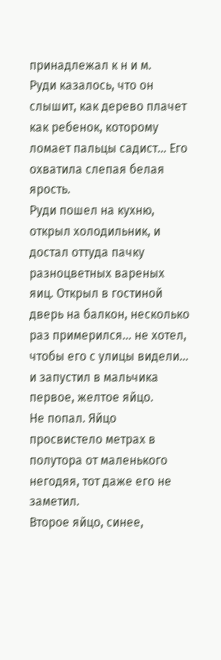принадлежал к н и м.
Руди казалось, что он слышит, как дерево плачет как ребенок, которому ломает пальцы садист… Его охватила слепая белая ярость.
Руди пошел на кухню, открыл холодильник, и достал оттуда пачку разноцветных вареных яиц. Открыл в гостиной дверь на балкон, несколько раз примерился… не хотел, чтобы его с улицы видели… и запустил в мальчика первое, желтое яйцо.
Не попал. Яйцо просвистело метрах в полутора от маленького негодяя, тот даже его не заметил.
Второе яйцо, синее,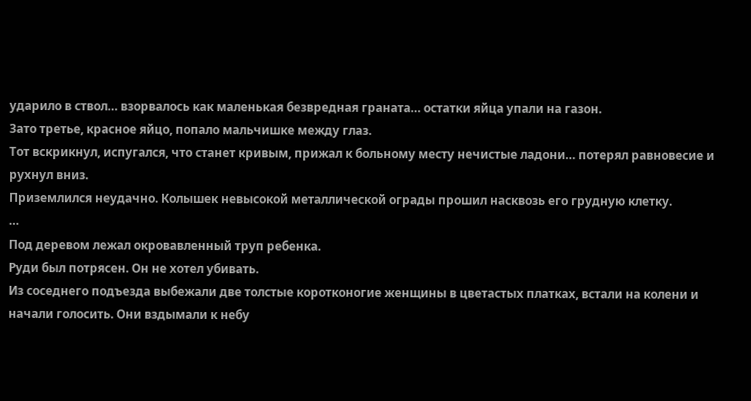ударило в ствол… взорвалось как маленькая безвредная граната… остатки яйца упали на газон.
Зато третье, красное яйцо, попало мальчишке между глаз.
Тот вскрикнул, испугался, что станет кривым, прижал к больному месту нечистые ладони… потерял равновесие и рухнул вниз.
Приземлился неудачно. Колышек невысокой металлической ограды прошил насквозь его грудную клетку.
…
Под деревом лежал окровавленный труп ребенка.
Руди был потрясен. Он не хотел убивать.
Из соседнего подъезда выбежали две толстые коротконогие женщины в цветастых платках, встали на колени и начали голосить. Они вздымали к небу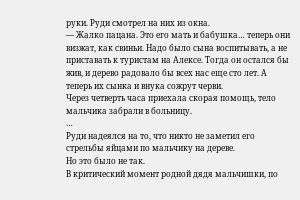руки. Руди смотрел на них из окна.
— Жалко пацана. Это его мать и бабушка… теперь они визжат, как свиньи. Надо было сына воспитывать, а не приставать к туристам на Алексе. Тогда он остался бы жив, и дерево радовало бы всех нас еще сто лет. А теперь их сынка и внука сожрут черви.
Через четверть часа приехала скорая помощь, тело мальчика забрали в больницу.
…
Руди надеялся на то, что никто не заметил его стрельбы яйцами по мальчику на дереве.
Но это было не так.
В критический момент родной дядя мальчишки, по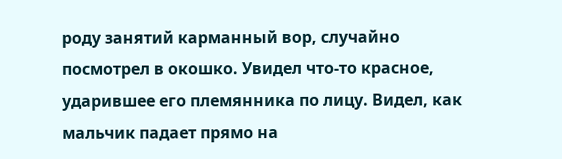роду занятий карманный вор, случайно посмотрел в окошко. Увидел что-то красное, ударившее его племянника по лицу. Видел, как мальчик падает прямо на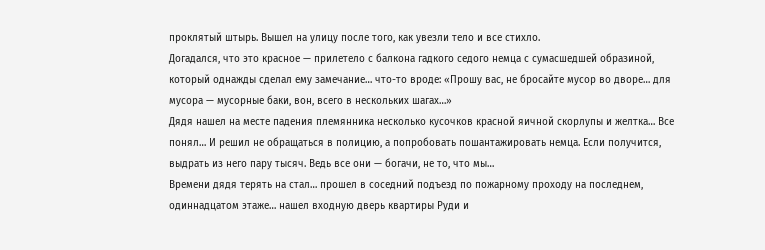проклятый штырь. Вышел на улицу после того, как увезли тело и все стихло.
Догадался, что это красное — прилетело с балкона гадкого седого немца с сумасшедшей образиной, который однажды сделал ему замечание… что-то вроде: «Прошу вас, не бросайте мусор во дворе… для мусора — мусорные баки, вон, всего в нескольких шагах…»
Дядя нашел на месте падения племянника несколько кусочков красной яичной скорлупы и желтка… Все понял… И решил не обращаться в полицию, а попробовать пошантажировать немца. Если получится, выдрать из него пару тысяч. Ведь все они — богачи, не то, что мы…
Времени дядя терять на стал… прошел в соседний подъезд по пожарному проходу на последнем, одиннадцатом этаже… нашел входную дверь квартиры Руди и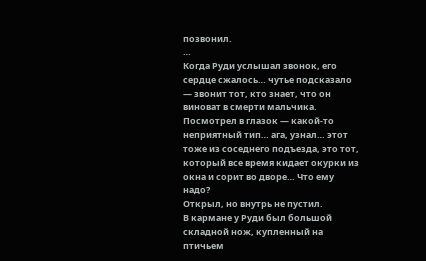позвонил.
…
Когда Руди услышал звонок, его сердце сжалось… чутье подсказало — звонит тот, кто знает, что он виноват в смерти мальчика.
Посмотрел в глазок — какой-то неприятный тип… ага, узнал… этот тоже из соседнего подъезда, это тот, который все время кидает окурки из окна и сорит во дворе… Что ему надо?
Открыл, но внутрь не пустил.
В кармане у Руди был большой складной нож, купленный на птичьем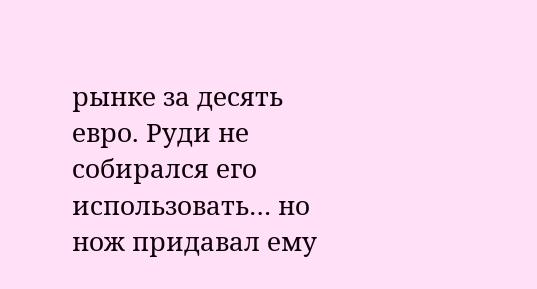рынке за десять евро. Руди не собирался его использовать… но нож придавал ему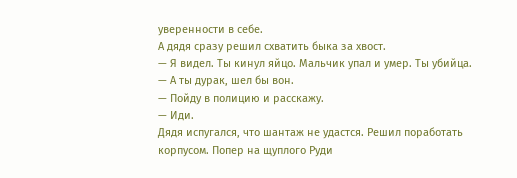уверенности в себе.
А дядя сразу решил схватить быка за хвост.
— Я видел. Ты кинул яйцо. Мальчик упал и умер. Ты убийца.
— А ты дурак, шел бы вон.
— Пойду в полицию и расскажу.
— Иди.
Дядя испугался, что шантаж не удастся. Решил поработать корпусом. Попер на щуплого Руди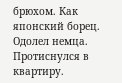брюхом. Как японский борец. Одолел немца. Протиснулся в квартиру.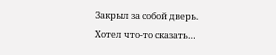Закрыл за собой дверь.
Хотел что-то сказать…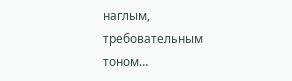наглым, требовательным тоном…